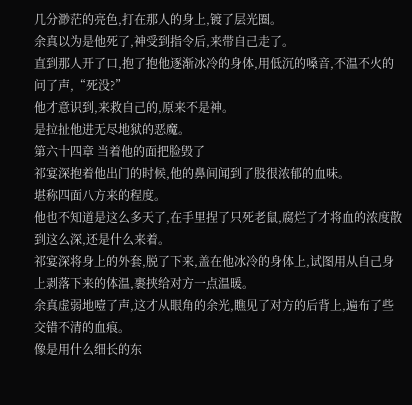几分渺茫的亮色,打在那人的身上,镀了层光圈。
余真以为是他死了,神受到指令后,来带自己走了。
直到那人开了口,抱了抱他逐渐冰冷的身体,用低沉的嗓音,不温不火的问了声,“死没?”
他才意识到,来救自己的,原来不是神。
是拉扯他进无尽地狱的恶魔。
第六十四章 当着他的面把脸毁了
祁宴深抱着他出门的时候,他的鼻间闻到了股很浓郁的血味。
堪称四面八方来的程度。
他也不知道是这么多天了,在手里捏了只死老鼠,腐烂了才将血的浓度散到这么深,还是什么来着。
祁宴深将身上的外套,脱了下来,盖在他冰冷的身体上,试图用从自己身上剥落下来的体温,裹挟给对方一点温暖。
余真虚弱地噎了声,这才从眼角的余光,瞧见了对方的后背上,遍布了些交错不清的血痕。
像是用什么细长的东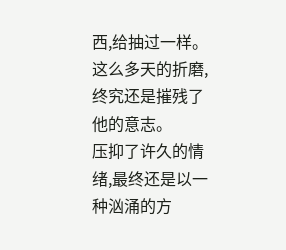西,给抽过一样。
这么多天的折磨,终究还是摧残了他的意志。
压抑了许久的情绪,最终还是以一种汹涌的方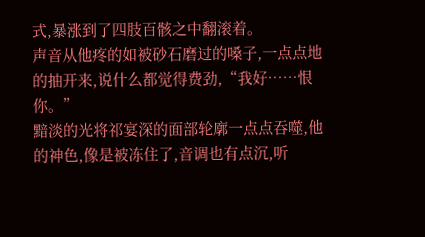式,暴涨到了四肢百骸之中翻滚着。
声音从他疼的如被砂石磨过的嗓子,一点点地的抽开来,说什么都觉得费劲,“我好……恨你。”
黯淡的光将祁宴深的面部轮廓一点点吞噬,他的神色,像是被冻住了,音调也有点沉,听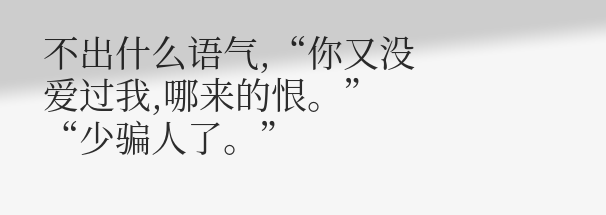不出什么语气,“你又没爱过我,哪来的恨。”
“少骗人了。”